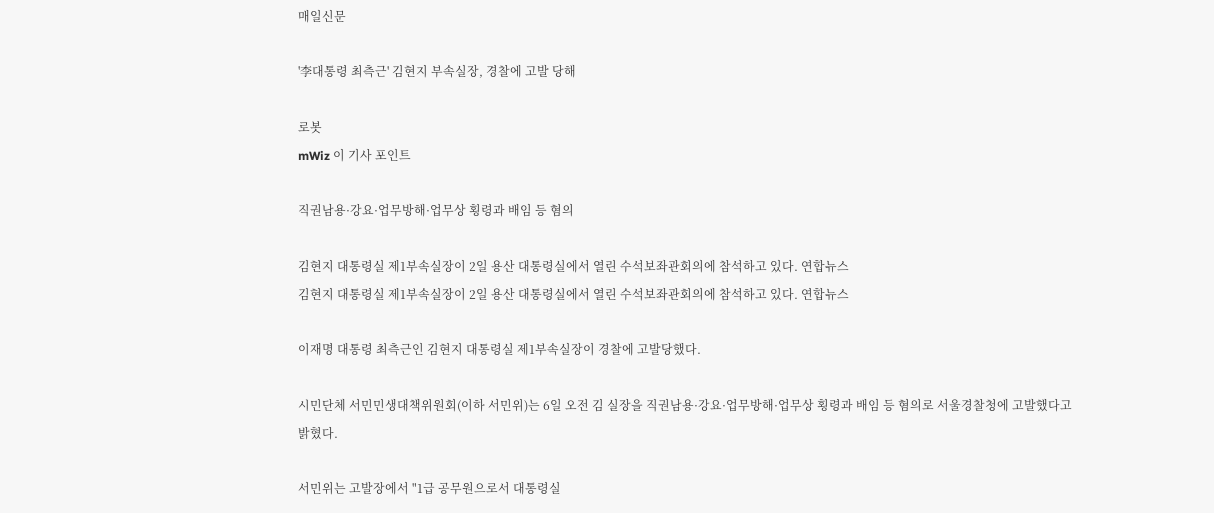매일신문

'李대통령 최측근' 김현지 부속실장, 경찰에 고발 당해

로봇
mWiz 이 기사 포인트

직권남용·강요·업무방해·업무상 횡령과 배임 등 혐의

김현지 대통령실 제1부속실장이 2일 용산 대통령실에서 열린 수석보좌관회의에 참석하고 있다. 연합뉴스
김현지 대통령실 제1부속실장이 2일 용산 대통령실에서 열린 수석보좌관회의에 참석하고 있다. 연합뉴스

이재명 대통령 최측근인 김현지 대통령실 제1부속실장이 경찰에 고발당했다.

시민단체 서민민생대책위원회(이하 서민위)는 6일 오전 김 실장을 직권남용·강요·업무방해·업무상 횡령과 배임 등 혐의로 서울경찰청에 고발했다고 밝혔다.

서민위는 고발장에서 "1급 공무원으로서 대통령실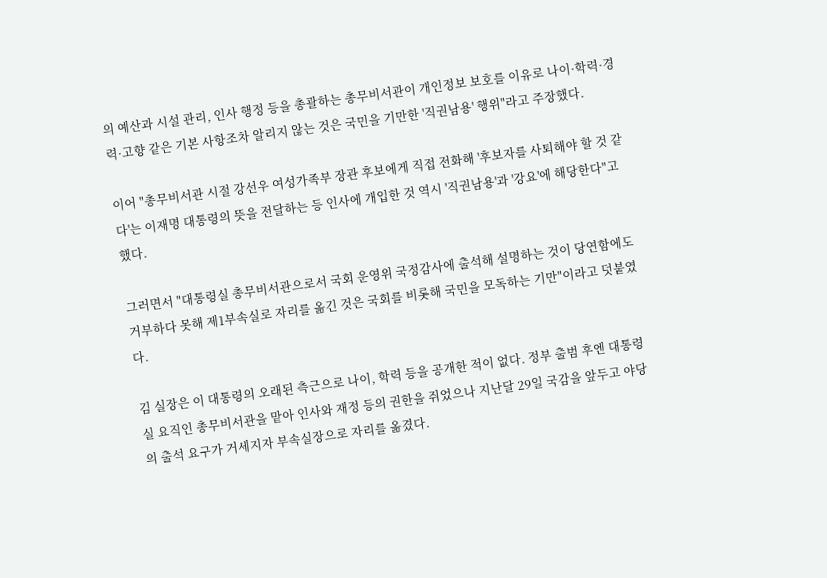의 예산과 시설 관리, 인사 행정 등을 총괄하는 총무비서관이 개인정보 보호를 이유로 나이·학력·경력·고향 같은 기본 사항조차 알리지 않는 것은 국민을 기만한 '직권남용' 행위"라고 주장했다.

이어 "총무비서관 시절 강선우 여성가족부 장관 후보에게 직접 전화해 '후보자를 사퇴해야 할 것 같다'는 이재명 대통령의 뜻을 전달하는 등 인사에 개입한 것 역시 '직권남용'과 '강요'에 해당한다"고 했다.

그러면서 "대통령실 총무비서관으로서 국회 운영위 국정감사에 출석해 설명하는 것이 당연함에도 거부하다 못해 제1부속실로 자리를 옮긴 것은 국회를 비롯해 국민을 모독하는 기만"이라고 덧붙였다.

김 실장은 이 대통령의 오래된 측근으로 나이, 학력 등을 공개한 적이 없다. 정부 출범 후엔 대통령실 요직인 총무비서관을 맡아 인사와 재정 등의 권한을 쥐었으나 지난달 29일 국감을 앞두고 야당의 출석 요구가 거세지자 부속실장으로 자리를 옮겼다.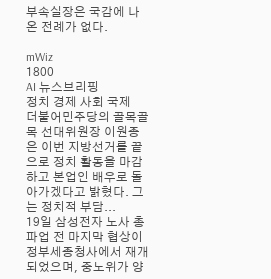부속실장은 국감에 나온 전례가 없다.

mWiz
1800
AI 뉴스브리핑
정치 경제 사회 국제
더불어민주당의 골목골목 선대위원장 이원종은 이번 지방선거를 끝으로 정치 활동을 마감하고 본업인 배우로 돌아가겠다고 밝혔다. 그는 정치적 부담...
19일 삼성전자 노사 총파업 전 마지막 협상이 정부세종청사에서 재개되었으며, 중노위가 양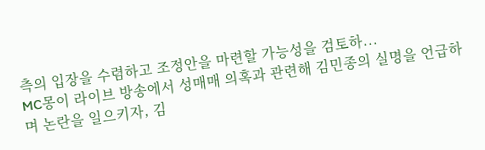측의 입장을 수렴하고 조정안을 마련할 가능성을 검토하...
MC몽이 라이브 방송에서 성매매 의혹과 관련해 김민종의 실명을 언급하며 논란을 일으키자, 김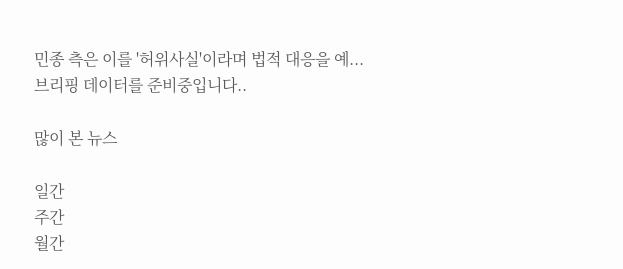민종 측은 이를 '허위사실'이라며 법적 대응을 예...
브리핑 데이터를 준비중입니다..

많이 본 뉴스

일간
주간
월간